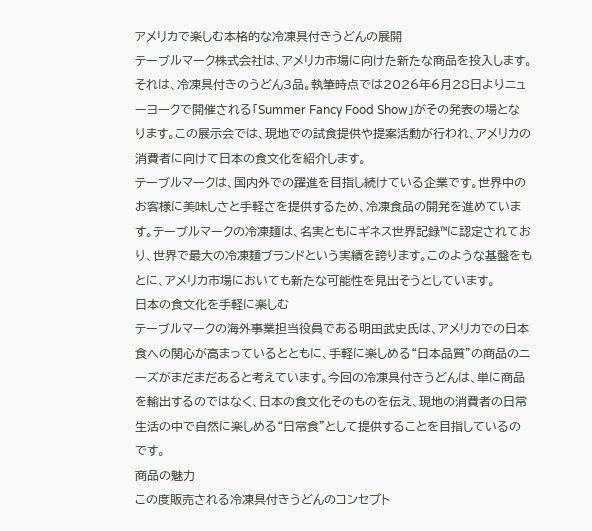アメリカで楽しむ本格的な冷凍具付きうどんの展開
テーブルマーク株式会社は、アメリカ市場に向けた新たな商品を投入します。それは、冷凍具付きのうどん3品。執筆時点では2026年6月28日よりニューヨークで開催される「Summer Fancy Food Show」がその発表の場となります。この展示会では、現地での試食提供や提案活動が行われ、アメリカの消費者に向けて日本の食文化を紹介します。
テーブルマークは、国内外での躍進を目指し続けている企業です。世界中のお客様に美味しさと手軽さを提供するため、冷凍食品の開発を進めています。テーブルマークの冷凍麺は、名実ともにギネス世界記録™に認定されており、世界で最大の冷凍麺ブランドという実績を誇ります。このような基盤をもとに、アメリカ市場においても新たな可能性を見出そうとしています。
日本の食文化を手軽に楽しむ
テーブルマークの海外事業担当役員である明田武史氏は、アメリカでの日本食への関心が高まっているとともに、手軽に楽しめる“日本品質”の商品のニーズがまだまだあると考えています。今回の冷凍具付きうどんは、単に商品を輸出するのではなく、日本の食文化そのものを伝え、現地の消費者の日常生活の中で自然に楽しめる“日常食”として提供することを目指しているのです。
商品の魅力
この度販売される冷凍具付きうどんのコンセプト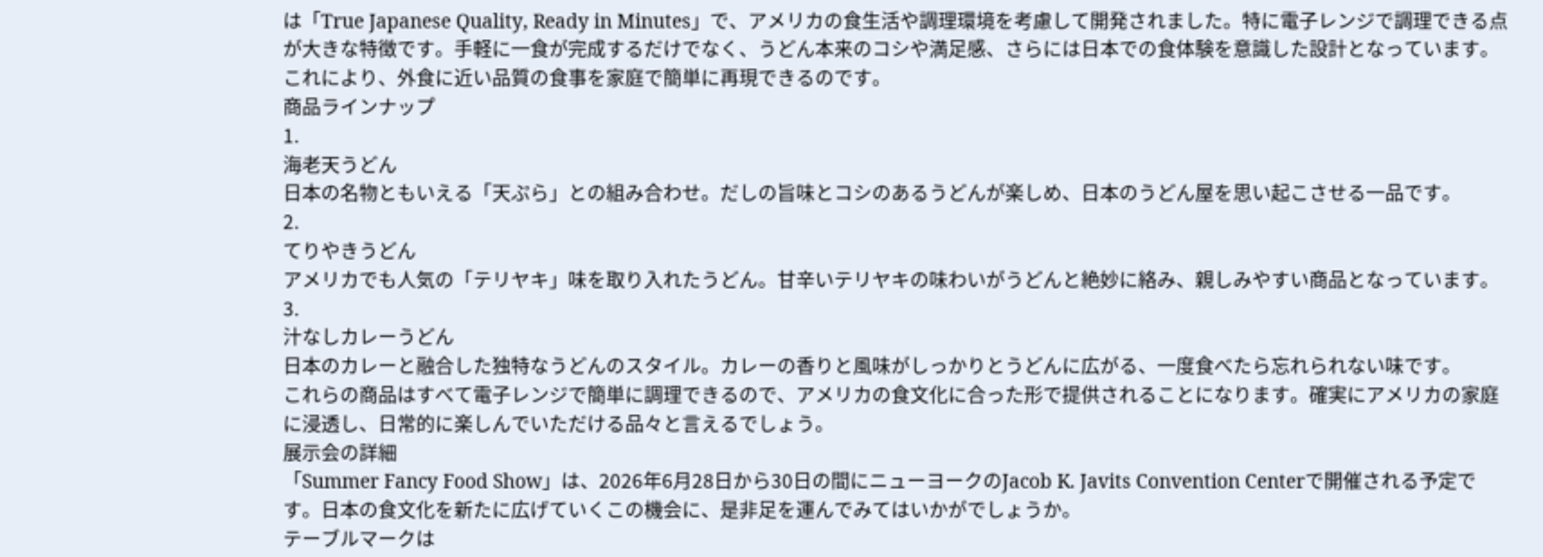は「True Japanese Quality, Ready in Minutes」で、アメリカの食生活や調理環境を考慮して開発されました。特に電子レンジで調理できる点が大きな特徴です。手軽に一食が完成するだけでなく、うどん本来のコシや満足感、さらには日本での食体験を意識した設計となっています。これにより、外食に近い品質の食事を家庭で簡単に再現できるのです。
商品ラインナップ
1.
海老天うどん
日本の名物ともいえる「天ぷら」との組み合わせ。だしの旨味とコシのあるうどんが楽しめ、日本のうどん屋を思い起こさせる一品です。
2.
てりやきうどん
アメリカでも人気の「テリヤキ」味を取り入れたうどん。甘辛いテリヤキの味わいがうどんと絶妙に絡み、親しみやすい商品となっています。
3.
汁なしカレーうどん
日本のカレーと融合した独特なうどんのスタイル。カレーの香りと風味がしっかりとうどんに広がる、一度食べたら忘れられない味です。
これらの商品はすべて電子レンジで簡単に調理できるので、アメリカの食文化に合った形で提供されることになります。確実にアメリカの家庭に浸透し、日常的に楽しんでいただける品々と言えるでしょう。
展示会の詳細
「Summer Fancy Food Show」は、2026年6月28日から30日の間にニューヨークのJacob K. Javits Convention Centerで開催される予定です。日本の食文化を新たに広げていくこの機会に、是非足を運んでみてはいかがでしょうか。
テーブルマークは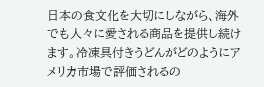日本の食文化を大切にしながら、海外でも人々に愛される商品を提供し続けます。冷凍具付きうどんがどのようにアメリカ市場で評価されるの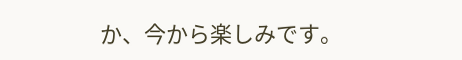か、今から楽しみです。